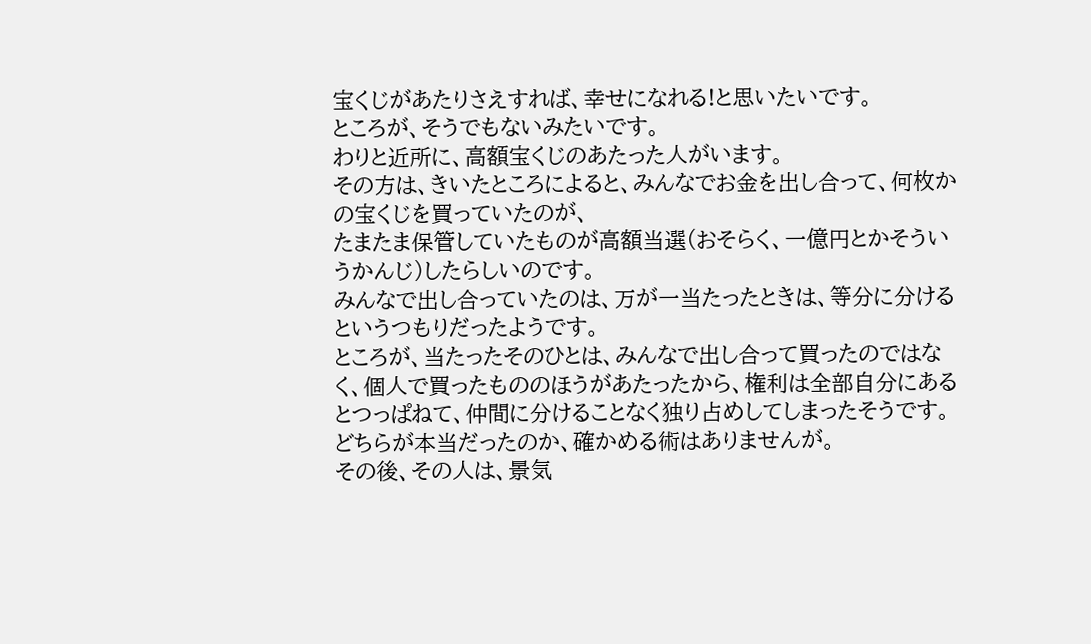宝くじがあたりさえすれば、幸せになれる!と思いたいです。
ところが、そうでもないみたいです。
わりと近所に、高額宝くじのあたった人がいます。
その方は、きいたところによると、みんなでお金を出し合って、何枚かの宝くじを買っていたのが、
たまたま保管していたものが高額当選(おそらく、一億円とかそういうかんじ)したらしいのです。
みんなで出し合っていたのは、万が一当たったときは、等分に分けるというつもりだったようです。
ところが、当たったそのひとは、みんなで出し合って買ったのではなく、個人で買ったもののほうがあたったから、権利は全部自分にあるとつっぱねて、仲間に分けることなく独り占めしてしまったそうです。
どちらが本当だったのか、確かめる術はありませんが。
その後、その人は、景気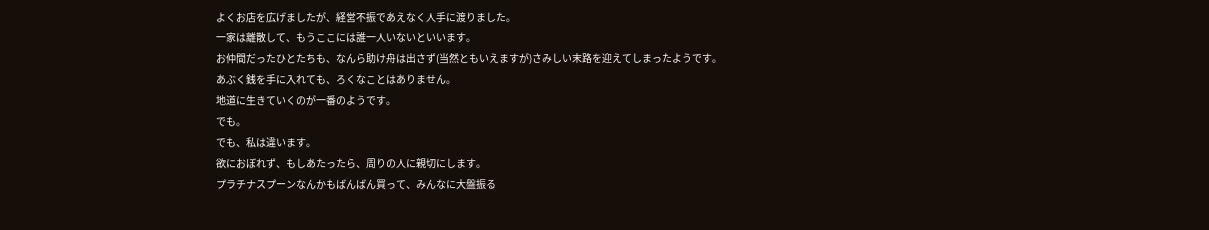よくお店を広げましたが、経営不振であえなく人手に渡りました。
一家は離散して、もうここには誰一人いないといいます。
お仲間だったひとたちも、なんら助け舟は出さず(当然ともいえますが)さみしい末路を迎えてしまったようです。
あぶく銭を手に入れても、ろくなことはありません。
地道に生きていくのが一番のようです。
でも。
でも、私は違います。
欲におぼれず、もしあたったら、周りの人に親切にします。
プラチナスプーンなんかもばんばん買って、みんなに大盤振る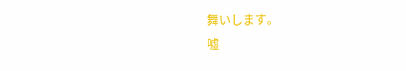舞いします。
嘘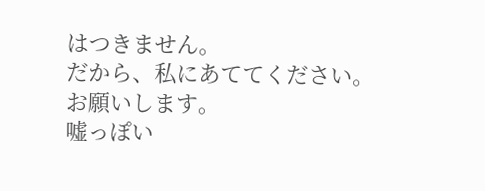はつきません。
だから、私にあててください。
お願いします。
嘘っぽい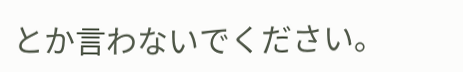とか言わないでください。